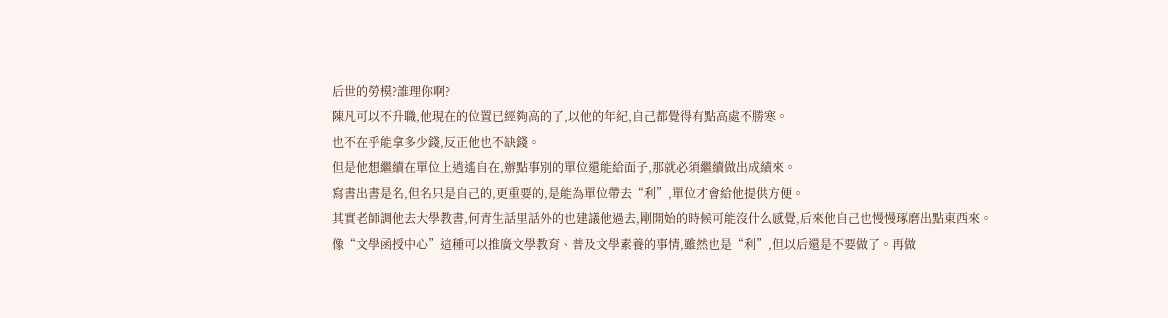后世的勞模?誰理你啊?
陳凡可以不升職,他現在的位置已經夠高的了,以他的年紀,自己都覺得有點高處不勝寒。
也不在乎能拿多少錢,反正他也不缺錢。
但是他想繼續在單位上逍遙自在,辦點事別的單位還能給面子,那就必須繼續做出成績來。
寫書出書是名,但名只是自己的,更重要的,是能為單位帶去“利”,單位才會給他提供方便。
其實老師調他去大學教書,何青生話里話外的也建議他過去,剛開始的時候可能沒什么感覺,后來他自己也慢慢琢磨出點東西來。
像“文學函授中心”這種可以推廣文學教育、普及文學素養的事情,雖然也是“利”,但以后還是不要做了。再做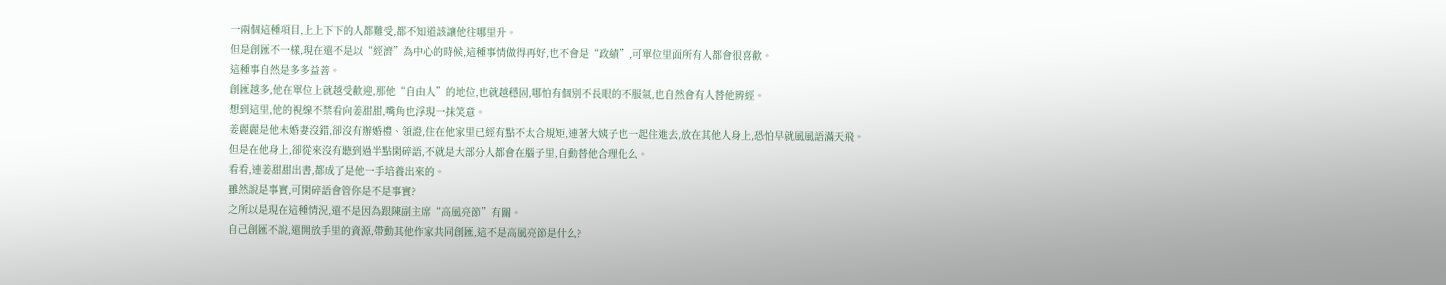一兩個這種項目,上上下下的人都難受,都不知道該讓他往哪里升。
但是創匯不一樣,現在還不是以“經濟”為中心的時候,這種事情做得再好,也不會是“政績”,可單位里面所有人都會很喜歡。
這種事自然是多多益善。
創匯越多,他在單位上就越受歡迎,那他“自由人”的地位,也就越穩固,哪怕有個別不長眼的不服氣,也自然會有人替他辨經。
想到這里,他的視線不禁看向姜甜甜,嘴角也浮現一抹笑意。
姜麗麗是他未婚妻沒錯,卻沒有辦婚禮、領證,住在他家里已經有點不太合規矩,連著大姨子也一起住進去,放在其他人身上,恐怕早就風風語滿天飛。
但是在他身上,卻從來沒有聽到過半點閑碎語,不就是大部分人都會在腦子里,自動替他合理化么。
看看,連姜甜甜出書,都成了是他一手培養出來的。
雖然說是事實,可閑碎語會管你是不是事實?
之所以是現在這種情況,還不是因為跟陳副主席“高風亮節”有關。
自己創匯不說,還開放手里的資源,帶動其他作家共同創匯,這不是高風亮節是什么?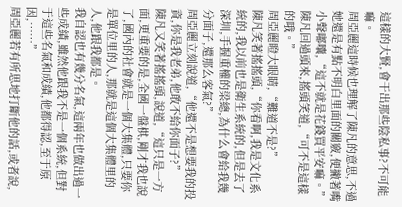這樣的大賢,會干出那些陰私事?不可能嘛。
周亞麗這時候也理解了陳凡的意思,不過她還是有點不明白里面的關竅,便撇著嘴小聲嘟囔,“這不就是花錢買平安嘛。”
陳凡回過頭來,搖頭笑道,“可不是這樣的哦。”
周亞麗瞪大眼睛,“難道不是?”
陳凡笑著搖搖頭,“你看啊,我是文化系統的,我以前也是衛生系統的,但是去了深圳,手握重權的梁總,為什么會給我幾分面子,還那么客氣?”
周亞麗立刻說道,“他還不是想要我的投資,你是我老弟,他敢不給你面子?”
陳凡又笑著搖搖頭,說道,“這只是一方面,更重要的是,全國一盤棋,剛才我也說了,國內的社會就是一個大集體,只要你是單位里的人,那就是這個大集體里的人,他跟我都是。
我自認也有幾分名氣,這兩年也做出過一些成績,雖然他跟我不是一個系統,但對于這些名氣和成績,他都得認,至于原因,……”
周亞麗若有所思地打斷他的話,或者說,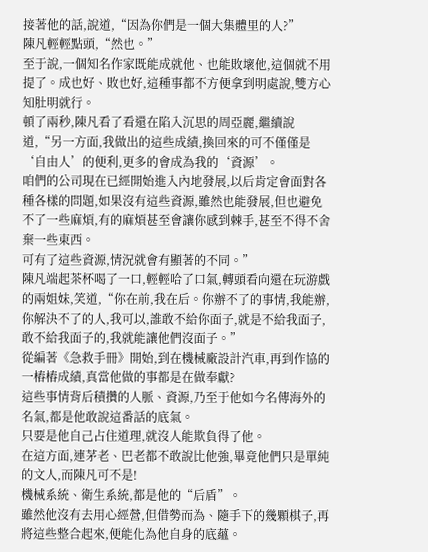接著他的話,說道,“因為你們是一個大集體里的人?”
陳凡輕輕點頭,“然也。”
至于說,一個知名作家既能成就他、也能敗壞他,這個就不用提了。成也好、敗也好,這種事都不方便拿到明處說,雙方心知肚明就行。
頓了兩秒,陳凡看了看還在陷入沉思的周亞麗,繼續說道,“另一方面,我做出的這些成績,換回來的可不僅僅是‘自由人’的便利,更多的會成為我的‘資源’。
咱們的公司現在已經開始進入內地發展,以后肯定會面對各種各樣的問題,如果沒有這些資源,雖然也能發展,但也避免不了一些麻煩,有的麻煩甚至會讓你感到棘手,甚至不得不舍棄一些東西。
可有了這些資源,情況就會有顯著的不同。”
陳凡端起茶杯喝了一口,輕輕哈了口氣,轉頭看向還在玩游戲的兩姐妹,笑道,“你在前,我在后。你辦不了的事情,我能辦,你解決不了的人,我可以,誰敢不給你面子,就是不給我面子,敢不給我面子的,我就能讓他們沒面子。”
從編著《急救手冊》開始,到在機械廠設計汽車,再到作協的一樁樁成績,真當他做的事都是在做奉獻?
這些事情背后積攢的人脈、資源,乃至于他如今名傳海外的名氣,都是他敢說這番話的底氣。
只要是他自己占住道理,就沒人能欺負得了他。
在這方面,連茅老、巴老都不敢說比他強,畢竟他們只是單純的文人,而陳凡可不是!
機械系統、衛生系統,都是他的“后盾”。
雖然他沒有去用心經營,但借勢而為、隨手下的幾顆棋子,再將這些整合起來,便能化為他自身的底蘊。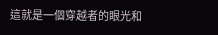這就是一個穿越者的眼光和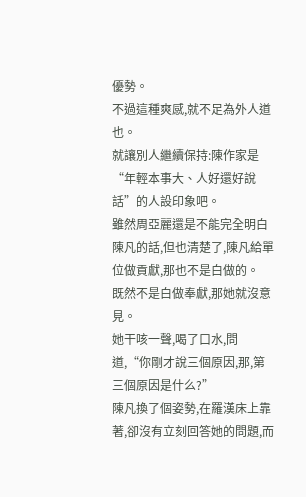優勢。
不過這種爽感,就不足為外人道也。
就讓別人繼續保持:陳作家是“年輕本事大、人好還好說話”的人設印象吧。
雖然周亞麗還是不能完全明白陳凡的話,但也清楚了,陳凡給單位做貢獻,那也不是白做的。
既然不是白做奉獻,那她就沒意見。
她干咳一聲,喝了口水,問道,“你剛才說三個原因,那,第三個原因是什么?”
陳凡換了個姿勢,在羅漢床上靠著,卻沒有立刻回答她的問題,而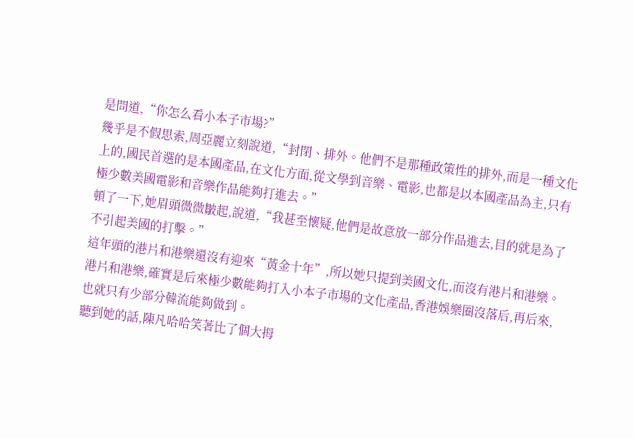是問道,“你怎么看小本子市場?”
幾乎是不假思索,周亞麗立刻說道,“封閉、排外。他們不是那種政策性的排外,而是一種文化上的,國民首選的是本國產品,在文化方面,從文學到音樂、電影,也都是以本國產品為主,只有極少數美國電影和音樂作品能夠打進去。”
頓了一下,她眉頭微微皺起,說道,“我甚至懷疑,他們是故意放一部分作品進去,目的就是為了不引起美國的打擊。”
這年頭的港片和港樂還沒有迎來“黃金十年”,所以她只提到美國文化,而沒有港片和港樂。
港片和港樂,確實是后來極少數能夠打入小本子市場的文化產品,香港娛樂圈沒落后,再后來,也就只有少部分韓流能夠做到。
聽到她的話,陳凡哈哈笑著比了個大拇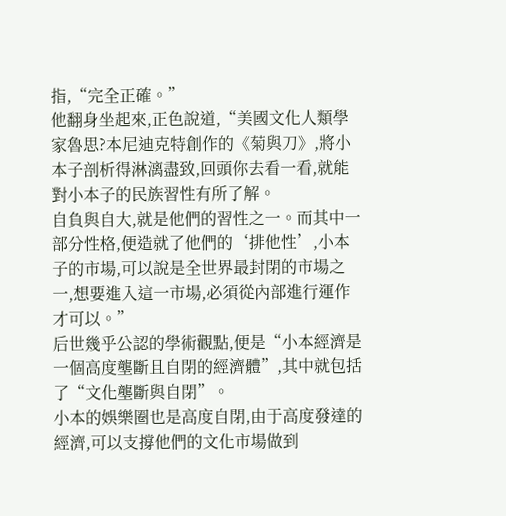指,“完全正確。”
他翻身坐起來,正色說道,“美國文化人類學家魯思?本尼迪克特創作的《菊與刀》,將小本子剖析得淋漓盡致,回頭你去看一看,就能對小本子的民族習性有所了解。
自負與自大,就是他們的習性之一。而其中一部分性格,便造就了他們的‘排他性’,小本子的市場,可以說是全世界最封閉的市場之一,想要進入這一市場,必須從內部進行運作才可以。”
后世幾乎公認的學術觀點,便是“小本經濟是一個高度壟斷且自閉的經濟體”,其中就包括了“文化壟斷與自閉”。
小本的娛樂圈也是高度自閉,由于高度發達的經濟,可以支撐他們的文化市場做到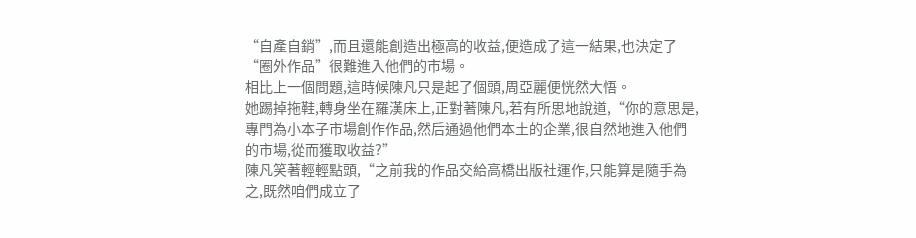“自產自銷”,而且還能創造出極高的收益,便造成了這一結果,也決定了“圈外作品”很難進入他們的市場。
相比上一個問題,這時候陳凡只是起了個頭,周亞麗便恍然大悟。
她踢掉拖鞋,轉身坐在羅漢床上,正對著陳凡,若有所思地說道,“你的意思是,專門為小本子市場創作作品,然后通過他們本土的企業,很自然地進入他們的市場,從而獲取收益?”
陳凡笑著輕輕點頭,“之前我的作品交給高橋出版社運作,只能算是隨手為之,既然咱們成立了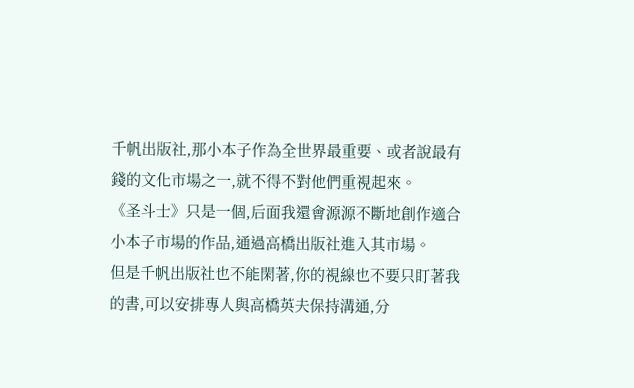千帆出版社,那小本子作為全世界最重要、或者說最有錢的文化市場之一,就不得不對他們重視起來。
《圣斗士》只是一個,后面我還會源源不斷地創作適合小本子市場的作品,通過高橋出版社進入其市場。
但是千帆出版社也不能閑著,你的視線也不要只盯著我的書,可以安排專人與高橋英夫保持溝通,分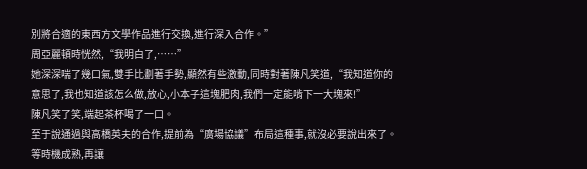別將合適的東西方文學作品進行交換,進行深入合作。”
周亞麗頓時恍然,“我明白了,……”
她深深喘了幾口氣,雙手比劃著手勢,顯然有些激動,同時對著陳凡笑道,“我知道你的意思了,我也知道該怎么做,放心,小本子這塊肥肉,我們一定能啃下一大塊來!”
陳凡笑了笑,端起茶杯喝了一口。
至于說通過與高橋英夫的合作,提前為“廣場協議”布局這種事,就沒必要說出來了。
等時機成熟,再讓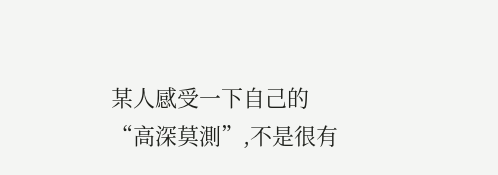某人感受一下自己的“高深莫測”,不是很有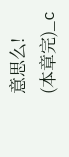意思么!
(本章完)_c